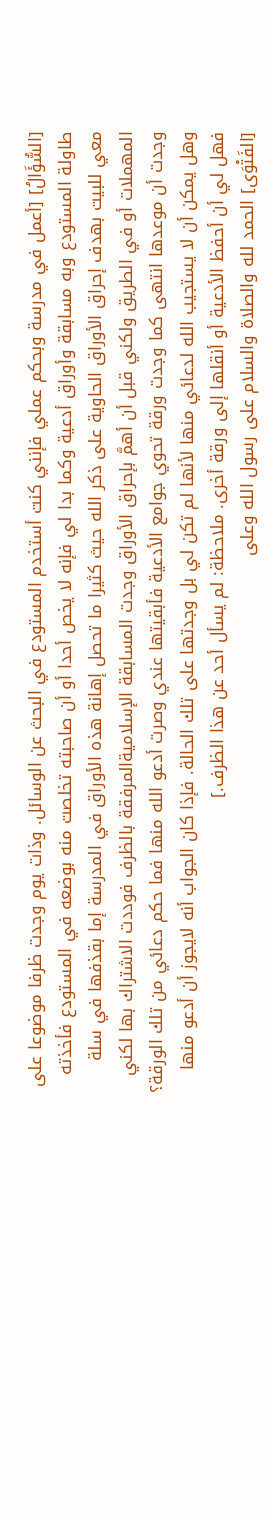[السُّؤَالُ] [أعمل في مدرسة وبحكم عملي فإنني كنت أستخدم المستودع في البحث عن الوسائل. وذات يوم وجدت ظرفا موضوعا على طاولة المستودع وبه مسابقة وأوراق أدعية وكما بدا لي فإنه لا يخص أحدا أو أن صاحبته تخلصت منه بوضعه في المستودع فأخذته معي للبيت بهدف إحراق الأوراق الحاوية على ذكر الله حيث كثيرا ما تحصل إهانة هذه الأوراق في المدرسة إما بقذفها في سلة المهملات أو في الطريق ولكني قبل أن أهمَّ بإحراق الأوراق وجدت المسابقة الإسلاميةالمرفقة بالظرف فوددت الاشتراك بها لكني وجدت أن موعدها انتهى كما وجدت ورقة تحوي جوامع الأدعية فأبقيتها عندي وصرت أدعو الله منها فما حكم دعائي من تلك الورقة؟ وهل يمكن أن لا يستجيب الله لدعائي منها لأنها لم تكن لي بل وجدتها على تلك الحالة. فإذا كان الجواب أنه لايجوز أن أدعو منها فهل لي أن أحفظ الأدعية أو أنقلها إلى ورقة أخرى. ملاحظة: لم يسأل أحد عن هذا الظرف.]
[الفَتْوَى] الحمد لله والصلاة والسلام على رسول الله وعلى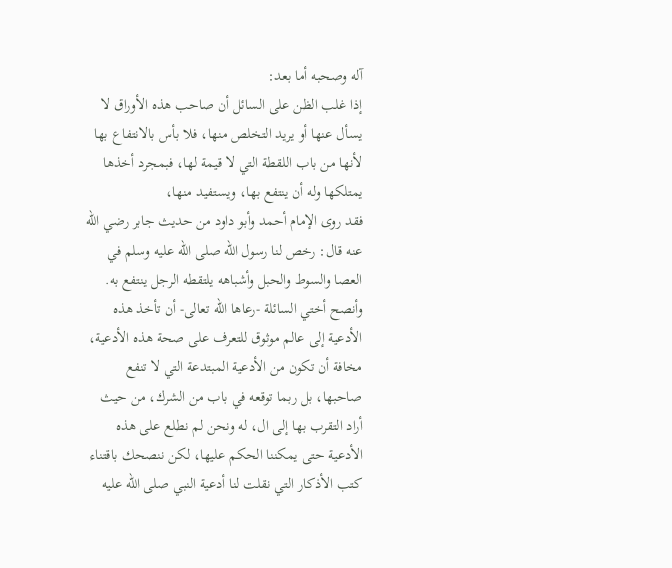آله وصحبه أما بعد:
إذا غلب الظن على السائل أن صاحب هذه الأوراق لا يسأل عنها أو يريد التخلص منها، فلا بأس بالانتفاع بها لأنها من باب اللقطة التي لا قيمة لها، فبمجرد أخذها يمتلكها وله أن ينتفع بها، ويستفيد منها،
فقد روى الإمام أحمد وأبو داود من حديث جابر رضي الله عنه قال: رخص لنا رسول الله صلى الله عليه وسلم في العصا والسوط والحبل وأشباهه يلتقطه الرجل ينتفع به.
وأنصح أختي السائلة -رعاها الله تعالى- أن تأخذ هذه الأدعية إلى عالم موثوق للتعرف على صحة هذه الأدعية، مخافة أن تكون من الأدعية المبتدعة التي لا تنفع صاحبها، بل ربما توقعه في باب من الشرك، من حيث أراد التقرب بها إلى ال، له ونحن لم نطلع على هذه الأدعية حتى يمكننا الحكم عليها، لكن ننصحك باقتناء كتب الأذكار التي نقلت لنا أدعية النبي صلى الله عليه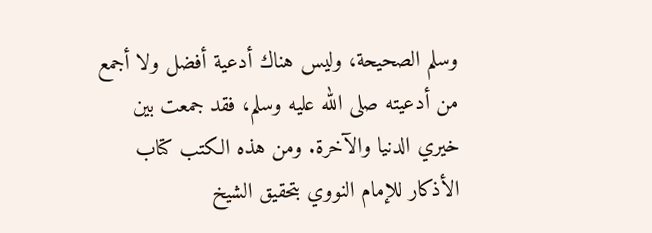وسلم الصحيحة، وليس هناك أدعية أفضل ولا أجمع من أدعيته صلى الله عليه وسلم، فقد جمعت بين خيري الدنيا والآخرة. ومن هذه الكتب كتاب الأذكار للإمام النووي بتحقيق الشيخ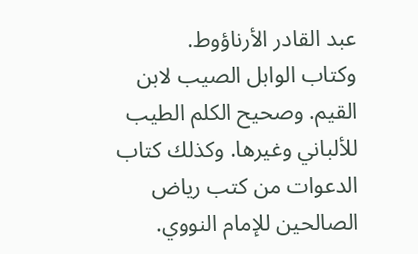عبد القادر الأرناؤوط.
وكتاب الوابل الصيب لابن القيم. وصحيح الكلم الطيب للألباني وغيرها. وكذلك كتاب الدعوات من كتب رياض الصالحين للإمام النووي.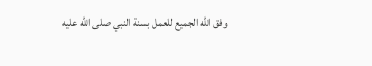وفق الله الجميع للعمل بسنة النبي صلى الله عليه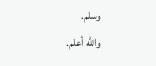وسلم.
والله أعلم.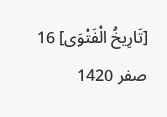[تَارِيخُ الْفَتْوَى] 16 صفر 1420